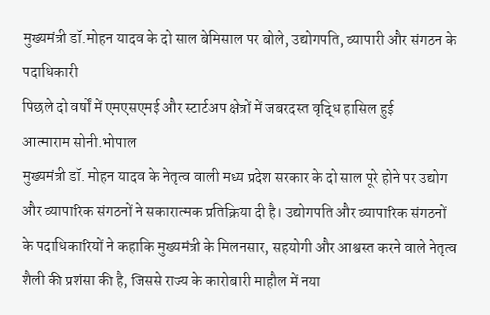मुख्यमंत्री डॉ.मोहन यादव के दो साल बेमिसाल पर बोले, उद्योगपति, व्यापारी और संगठन के पदाधिकारी
पिछले दो वर्षों में एमएसएमई और स्टार्टअप क्षेत्रों में जबरदस्त वृद्धि हासिल हुई
आत्माराम सोनी.भोपाल
मुख्यमंत्री डॉ. मोहन यादव के नेतृत्व वाली मध्य प्रदेश सरकार के दो साल पूरे होने पर उद्योग और व्यापारिक संगठनों ने सकारात्मक प्रतिक्रिया दी है। उद्योगपति और व्यापारिक संगठनों के पदाधिकारियों ने कहाकि मुख्यमंत्री के मिलनसार, सहयोगी और आश्वस्त करने वाले नेतृत्व शैली की प्रशंसा की है, जिससे राज्य के कारोबारी माहौल में नया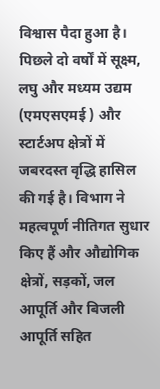विश्वास पैदा हुआ है। पिछले दो वर्षों में सूक्ष्म, लघु और मध्यम उद्यम (एमएसएमई ) और स्टार्टअप क्षेत्रों में जबरदस्त वृद्धि हासिल की गई है। विभाग ने महत्वपूर्ण नीतिगत सुधार किए हैं और औद्योगिक क्षेत्रों, सड़कों, जल आपूर्ति और बिजली आपूर्ति सहित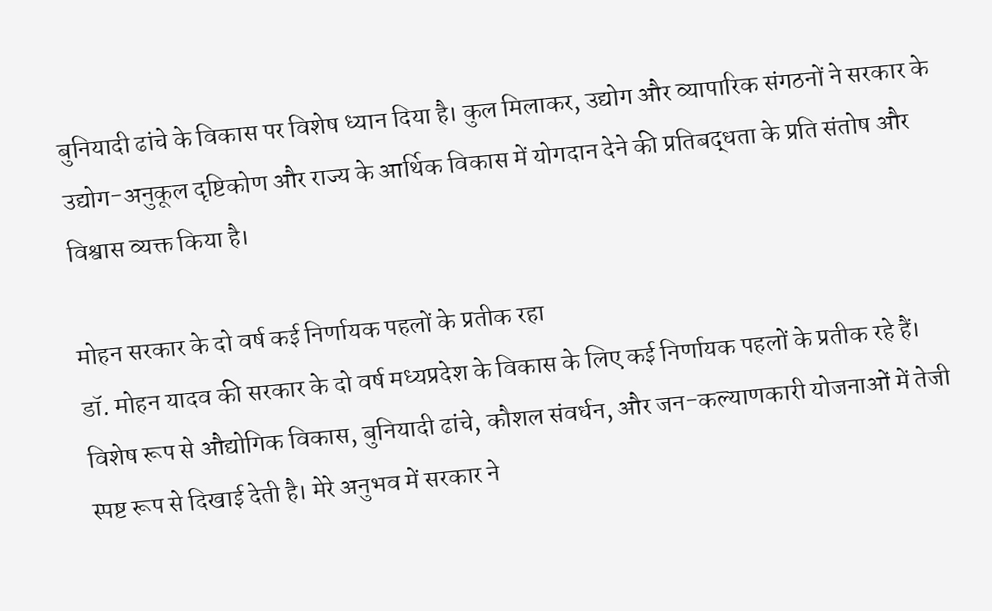बुनियादी ढांचे के विकास पर विशेष ध्यान दिया है। कुल मिलाकर, उद्योग और व्यापारिक संगठनों ने सरकार के उद्योग-अनुकूल दृष्टिकोण और राज्य के आर्थिक विकास में योगदान देने की प्रतिबद्धता के प्रति संतोष और विश्वास व्यक्त किया है।

मोहन सरकार के दो वर्ष कई निर्णायक पहलों के प्रतीक रहा
डॉ. मोहन यादव की सरकार के दो वर्ष मध्यप्रदेश के विकास के लिए कई निर्णायक पहलों के प्रतीक रहे हैं। विशेष रूप से औद्योगिक विकास, बुनियादी ढांचे, कौशल संवर्धन, और जन-कल्याणकारी योजनाओं में तेजी स्पष्ट रूप से दिखाई देती है। मेरे अनुभव में सरकार ने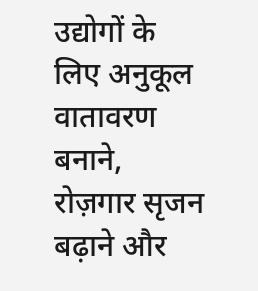उद्योगों के लिए अनुकूल वातावरण बनाने, रोज़गार सृजन बढ़ाने और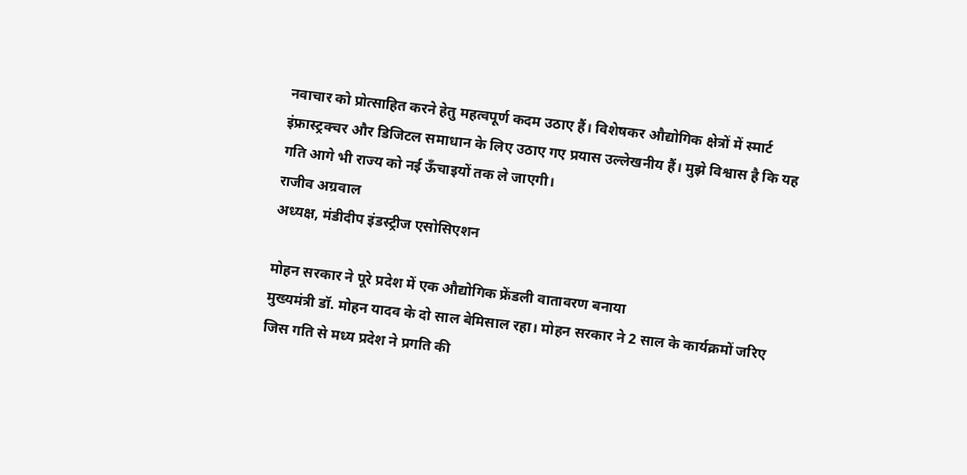नवाचार को प्रोत्साहित करने हेतु महत्वपूर्ण कदम उठाए हैं। विशेषकर औद्योगिक क्षेत्रों में स्मार्ट इंफ्रास्ट्रक्चर और डिजिटल समाधान के लिए उठाए गए प्रयास उल्लेखनीय हैं। मुझे विश्वास है कि यह गति आगे भी राज्य को नई ऊँचाइयों तक ले जाएगी।
राजीव अग्रवाल
अध्यक्ष, मंडीदीप इंडस्ट्रीज एसोसिएशन

मोहन सरकार ने पूरे प्रदेश में एक औद्योगिक फ्रेंडली वातावरण बनाया
मुख्यमंत्री डॉ. मोहन यादव के दो साल बेमिसाल रहा। मोहन सरकार ने 2 साल के कार्यक्रमों जरिए जिस गति से मध्य प्रदेश ने प्रगति की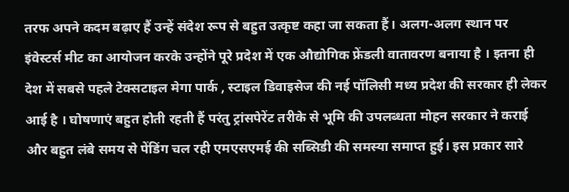तरफ अपने कदम बढ़ाए हैं उन्हें संदेश रूप से बहुत उत्कृष्ट कहा जा सकता हैं। अलग-अलग स्थान पर इंवेस्टर्स मीट का आयोजन करके उन्होंने पूरे प्रदेश में एक औद्योगिक फ्रेंडली वातावरण बनाया है । इतना ही देश में सबसे पहले टेक्सटाइल मेगा पार्क , स्टाइल डिवाइसेज की नई पॉलिसी मध्य प्रदेश की सरकार ही लेकर आई है । घोषणाएं बहुत होती रहती हैं परंतु ट्रांसपेरेंट तरीके से भूमि की उपलब्धता मोहन सरकार ने कराई और बहुत लंबे समय से पेंडिंग चल रही एमएसएमई की सब्सिडी की समस्या समाप्त हुई। इस प्रकार सारे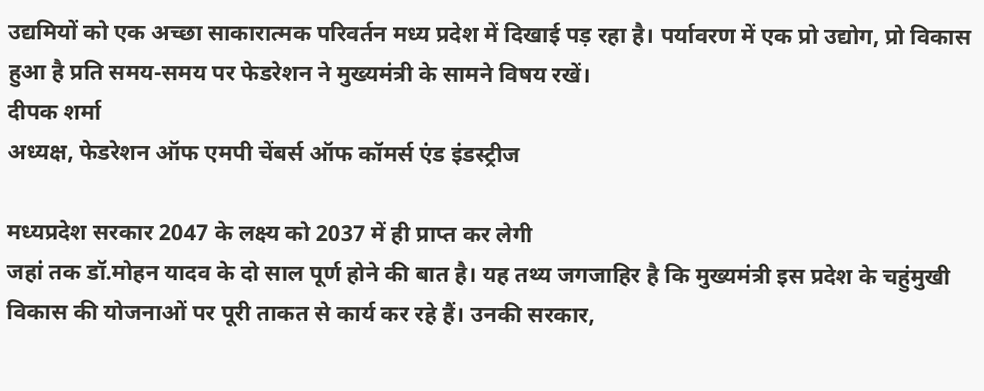उद्यमियों को एक अच्छा साकारात्मक परिवर्तन मध्य प्रदेश में दिखाई पड़ रहा है। पर्यावरण में एक प्रो उद्योग, प्रो विकास हुआ है प्रति समय-समय पर फेडरेशन ने मुख्यमंत्री के सामने विषय रखें।
दीपक शर्मा
अध्यक्ष, फेडरेशन ऑफ एमपी चेंबर्स ऑफ कॉमर्स एंड इंडस्ट्रीज

मध्यप्रदेश सरकार 2047 के लक्ष्य को 2037 में ही प्राप्त कर लेगी
जहां तक डॉ.मोहन यादव के दो साल पूर्ण होने की बात है। यह तथ्य जगजाहिर है कि मुख्यमंत्री इस प्रदेश के चहुंमुखी विकास की योजनाओं पर पूरी ताकत से कार्य कर रहे हैं। उनकी सरकार,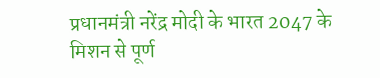प्रधानमंत्री नरेंद्र मोदी के भारत 2047 के मिशन से पूर्ण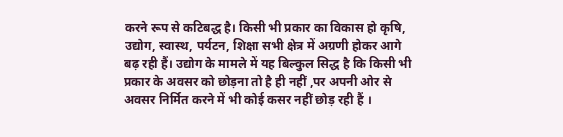करने रूप से कटिबद्ध है। किसी भी प्रकार का विकास हो कृषि, उद्योग, स्वास्थ, पर्यटन, शिक्षा सभी क्षेत्र में अग्रणी होकर आगे बढ़ रही हैं। उद्योग के मामले में यह बिल्कुल सिद्ध है कि किसी भी प्रकार के अवसर को छोड़ना तो है ही नहीं ,पर अपनी ओर से अवसर निर्मित करने में भी कोई कसर नहीं छोड़ रही हैं ।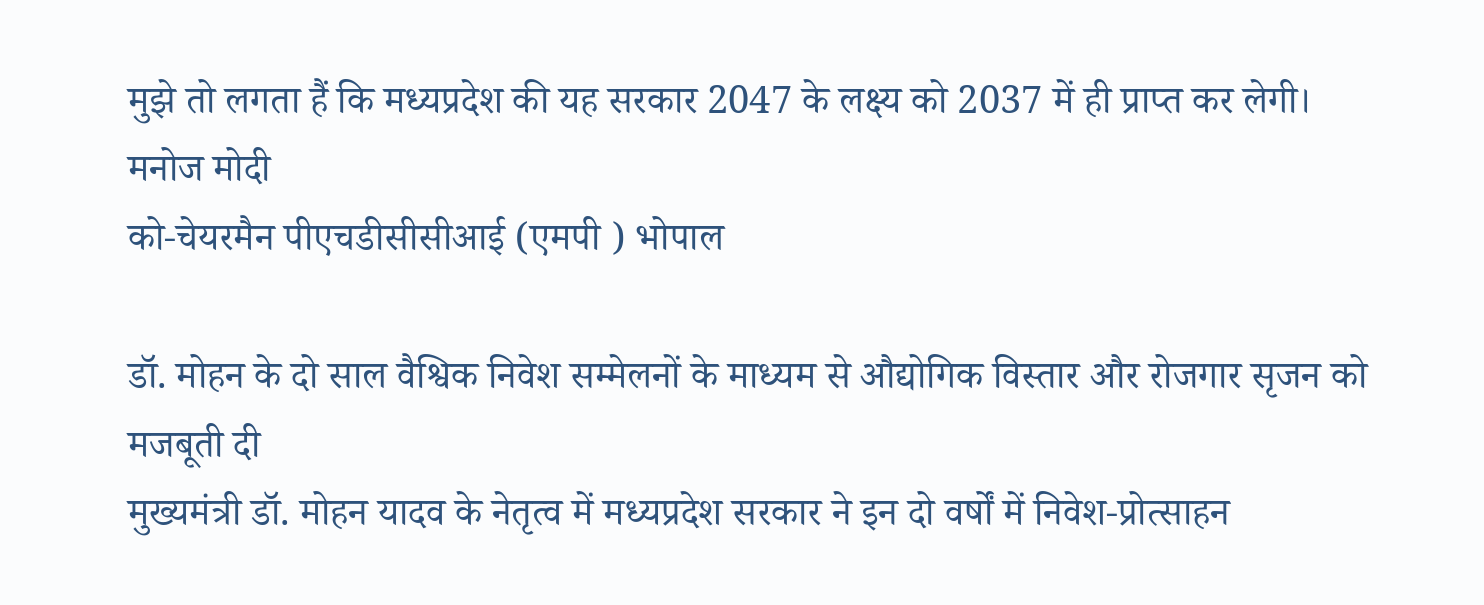मुझे तो लगता हैं कि मध्यप्रदेश की यह सरकार 2047 के लक्ष्य को 2037 में ही प्राप्त कर लेगी।
मनोज मोदी
को-चेयरमैन पीएचडीसीसीआई (एमपी ) भोपाल

डॉ. मोहन के दो साल वैश्विक निवेश सम्मेलनों के माध्यम से औद्योगिक विस्तार और रोजगार सृजन को मजबूती दी
मुख्यमंत्री डॉ. मोहन यादव के नेतृत्व में मध्यप्रदेश सरकार ने इन दो वर्षों में निवेश-प्रोत्साहन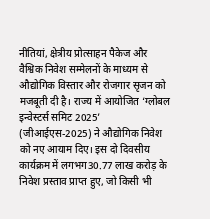नीतियां, क्षेत्रीय प्रोत्साहन पैकेज और वैश्विक निवेश सम्मेलनों के माध्यम से औद्योगिक विस्तार और रोजगार सृजन को मजबूती दी है। राज्य में आयोजित ‘ग्लोबल इन्वेस्टर्स समिट 2025’ (जीआईएस-2025) ने औद्योगिक निवेश को नए आयाम दिए। इस दो दिवसीय कार्यक्रम में लगभग30.77 लाख करोड़ के निवेश प्रस्ताव प्राप्त हुए, जो किसी भी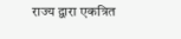राज्य द्वारा एकत्रित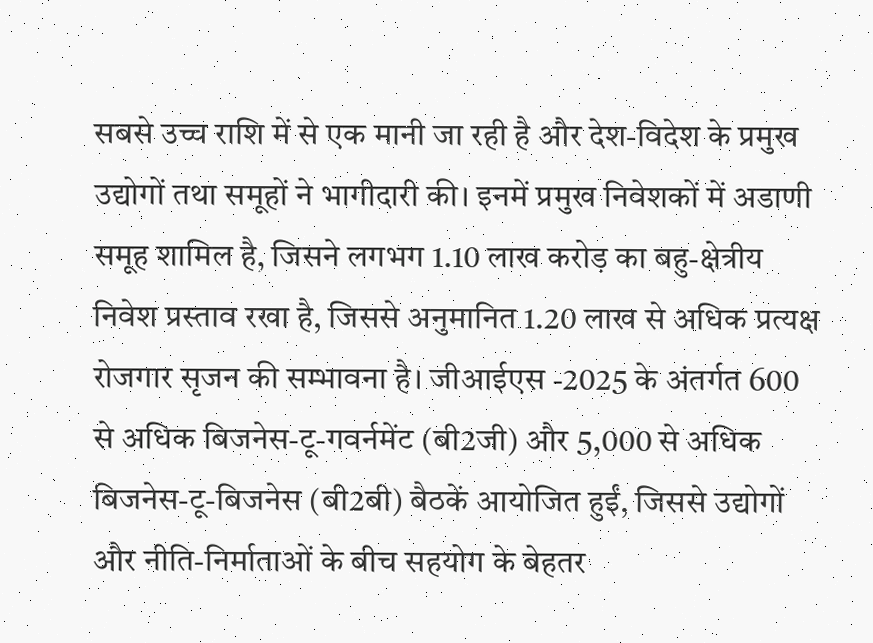सबसे उच्च राशि में से एक मानी जा रही है और देश-विदेश के प्रमुख उद्योगों तथा समूहों ने भागीदारी की। इनमें प्रमुख निवेशकों में अडाणी समूह शामिल है, जिसने लगभग 1.10 लाख करोड़ का बहु-क्षेत्रीय निवेश प्रस्ताव रखा है, जिससे अनुमानित 1.20 लाख से अधिक प्रत्यक्ष रोजगार सृजन की सम्भावना है। जीआईएस -2025 के अंतर्गत 600 से अधिक बिजनेस-टू-गवर्नमेंट (बी2जी) और 5,000 से अधिक बिजनेस-टू-बिजनेस (बी2बी) बैठकें आयोजित हुईं, जिससे उद्योगों और नीति-निर्माताओं के बीच सहयोग के बेहतर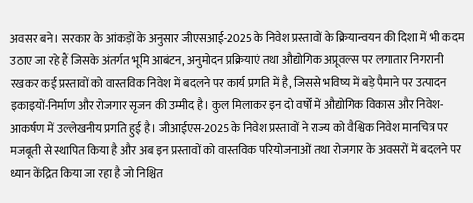अवसर बने। सरकार के आंकड़ों के अनुसार जीएसआई-2025 के निवेश प्रस्तावों के क्रियान्वयन की दिशा में भी कदम उठाए जा रहे हैं जिसके अंतर्गत भूमि आबंटन, अनुमोदन प्रक्रियाएं तथा औद्योगिक अप्रूवल्स पर लगातार निगरानी रखकर कई प्रस्तावों को वास्तविक निवेश में बदलने पर कार्य प्रगति में है, जिससे भविष्य में बड़े पैमाने पर उत्पादन इकाइयों-निर्माण और रोजगार सृजन की उम्मीद है। कुल मिलाकर इन दो वर्षों में औद्योगिक विकास और निवेश-आकर्षण में उल्लेखनीय प्रगति हुई है। जीआईएस-2025 के निवेश प्रस्तावों ने राज्य को वैश्विक निवेश मानचित्र पर मजबूती से स्थापित किया है और अब इन प्रस्तावों को वास्तविक परियोजनाओं तथा रोजगार के अवसरों में बदलने पर ध्यान केंद्रित किया जा रहा है जो निश्चित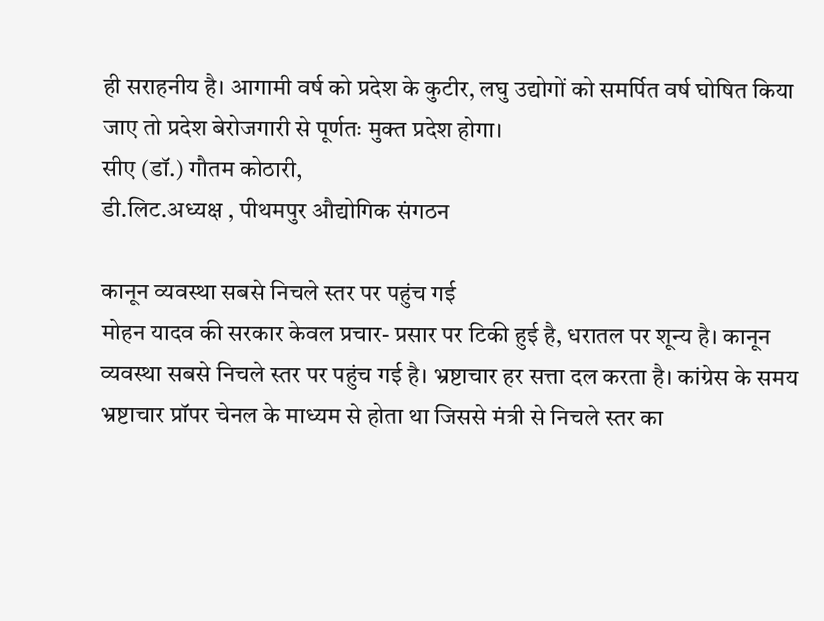ही सराहनीय है। आगामी वर्ष को प्रदेश के कुटीर, लघु उद्योगों को समर्पित वर्ष घोषित किया जाए तो प्रदेश बेरोजगारी से पूर्णतः मुक्त प्रदेश होगा।
सीए (डॉ.) गौतम कोठारी,
डी.लिट.अध्यक्ष , पीथमपुर औद्योगिक संगठन

कानून व्यवस्था सबसे निचले स्तर पर पहुंच गई
मोहन यादव की सरकार केवल प्रचार- प्रसार पर टिकी हुई है, धरातल पर शून्य है। कानून व्यवस्था सबसे निचले स्तर पर पहुंच गई है। भ्रष्टाचार हर सत्ता दल करता है। कांग्रेस के समय भ्रष्टाचार प्रॉपर चेनल के माध्यम से होता था जिससे मंत्री से निचले स्तर का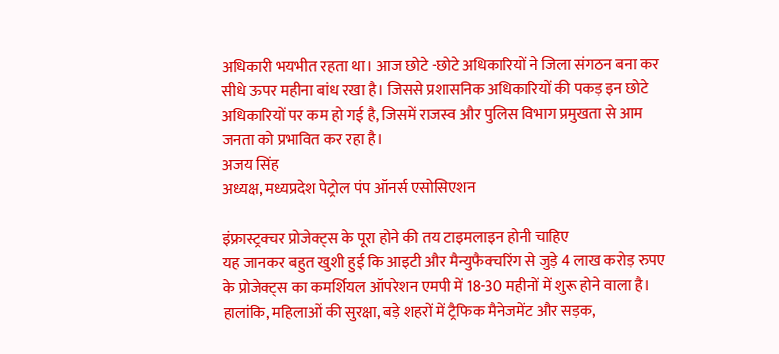अधिकारी भयभीत रहता था। आज छोटे -छोटे अधिकारियों ने जिला संगठन बना कर सीधे ऊपर महीना बांध रखा है। जिससे प्रशासनिक अधिकारियों की पकड़ इन छोटे अधिकारियों पर कम हो गई है, जिसमें राजस्व और पुलिस विभाग प्रमुखता से आम जनता को प्रभावित कर रहा है।
अजय सिंह
अध्यक्ष, मध्यप्रदेश पेट्रोल पंप ऑनर्स एसोसिएशन

इंफ्रास्ट्रक्चर प्रोजेक्ट्स के पूरा होने की तय टाइमलाइन होनी चाहिए
यह जानकर बहुत खुशी हुई कि आइटी और मैन्युफैक्चरिंग से जुड़े 4 लाख करोड़ रुपए के प्रोजेक्ट्स का कमर्शियल ऑपरेशन एमपी में 18-30 महीनों में शुरू होने वाला है। हालांकि, महिलाओं की सुरक्षा, बड़े शहरों में ट्रैफिक मैनेजमेंट और सड़क,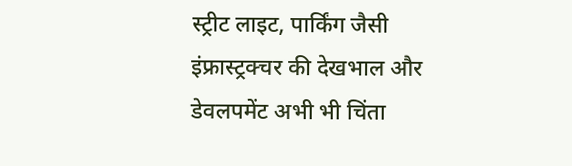स्ट्रीट लाइट, पार्किंग जैसी इंफ्रास्ट्रक्चर की देखभाल और डेवलपमेंट अभी भी चिंता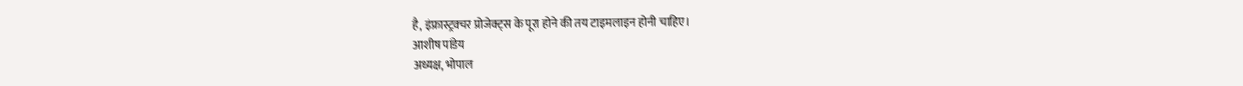है, इंफ्रास्ट्रक्चर प्रोजेक्ट्स के पूरा होने की तय टाइमलाइन होनी चाहिए।
आशीष पांडेय
अध्यक्ष, भोपाल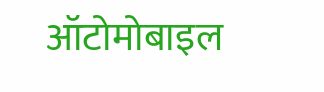ऑटोमोबाइल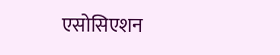एसोसिएशन